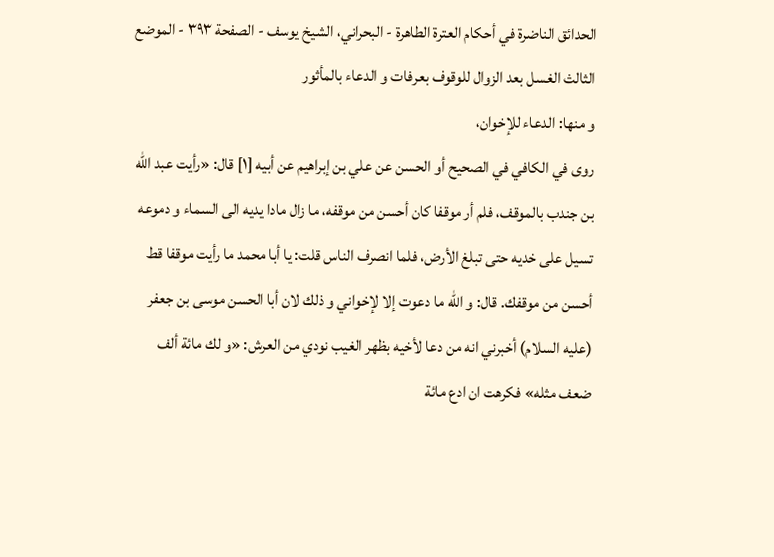الحدائق الناضرة في أحكام العترة الطاهرة - البحراني، الشيخ يوسف - الصفحة ٣٩٣ - الموضع الثالث الغسل بعد الزوال للوقوف بعرفات و الدعاء بالمأثور
و منها: الدعاء للإخوان،
روى في الكافي في الصحيح أو الحسن عن علي بن إبراهيم عن أبيه [١] قال: «رأيت عبد الله بن جندب بالموقف، فلم أر موقفا كان أحسن من موقفه، ما زال مادا يديه الى السماء و دموعه تسيل على خديه حتى تبلغ الأرض، فلما انصرف الناس قلت: يا أبا محمد ما رأيت موقفا قط أحسن من موقفك. قال: و الله ما دعوت إلا لإخواني و ذلك لان أبا الحسن موسى بن جعفر (عليه السلام) أخبرني انه من دعا لأخيه بظهر الغيب نودي من العرش: «و لك مائة ألف ضعف مثله» فكرهت ان ادع مائة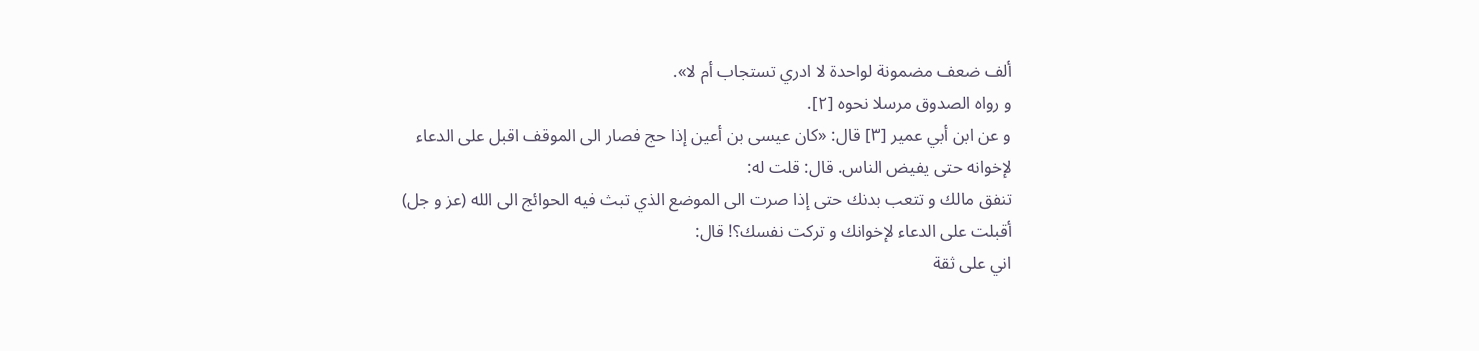ألف ضعف مضمونة لواحدة لا ادري تستجاب أم لا».
و رواه الصدوق مرسلا نحوه [٢].
و عن ابن أبي عمير [٣] قال: «كان عيسى بن أعين إذا حج فصار الى الموقف اقبل على الدعاء لإخوانه حتى يفيض الناس. قال: قلت له:
تنفق مالك و تتعب بدنك حتى إذا صرت الى الموضع الذي تبث فيه الحوائج الى الله (عز و جل) أقبلت على الدعاء لإخوانك و تركت نفسك؟! قال:
اني على ثقة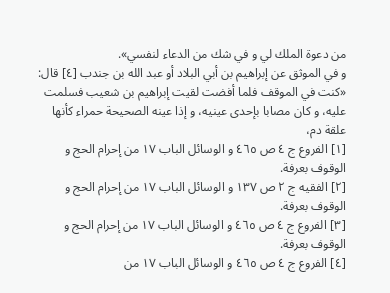من دعوة الملك لي و في شك من الدعاء لنفسي».
و في الموثق عن إبراهيم بن أبي البلاد أو عبد الله بن جندب [٤] قال:
«كنت في الموقف فلما أفضت لقيت إبراهيم بن شعيب فسلمت عليه، و كان مصابا بإحدى عينيه، و إذا عينه الصحيحة حمراء كأنها علقة دم،
[١] الفروع ج ٤ ص ٤٦٥ و الوسائل الباب ١٧ من إحرام الحج و الوقوف بعرفة.
[٢] الفقيه ج ٢ ص ١٣٧ و الوسائل الباب ١٧ من إحرام الحج و الوقوف بعرفة.
[٣] الفروع ج ٤ ص ٤٦٥ و الوسائل الباب ١٧ من إحرام الحج و الوقوف بعرفة.
[٤] الفروع ج ٤ ص ٤٦٥ و الوسائل الباب ١٧ من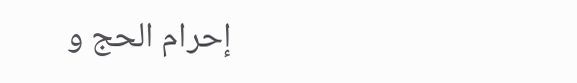إحرام الحج و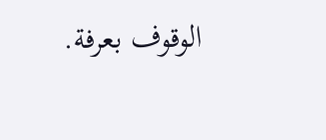الوقوف بعرفة.